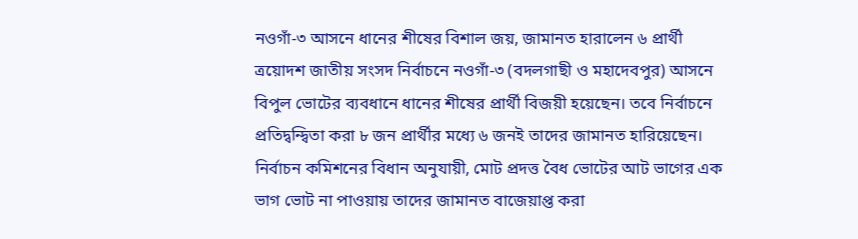নওগাঁ-৩ আসনে ধানের শীষের বিশাল জয়, জামানত হারালেন ৬ প্রার্থী
ত্রয়োদশ জাতীয় সংসদ নির্বাচনে নওগাঁ-৩ (বদলগাছী ও মহাদেবপুর) আসনে বিপুল ভোটের ব্যবধানে ধানের শীষের প্রার্থী বিজয়ী হয়েছেন। তবে নির্বাচনে প্রতিদ্বন্দ্বিতা করা ৮ জন প্রার্থীর মধ্যে ৬ জনই তাদের জামানত হারিয়েছেন। নির্বাচন কমিশনের বিধান অনুযায়ী, মোট প্রদত্ত বৈধ ভোটের আট ভাগের এক ভাগ ভোট না পাওয়ায় তাদের জামানত বাজেয়াপ্ত করা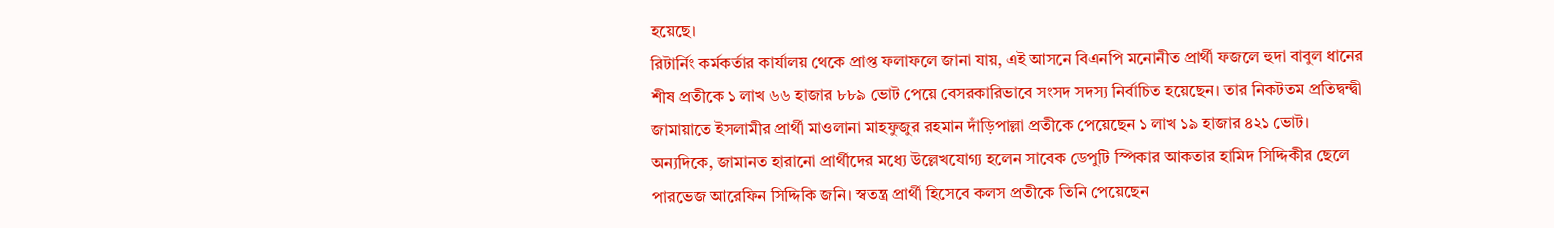হয়েছে।
রিটার্নিং কর্মকর্তার কার্যালয় থেকে প্রাপ্ত ফলাফলে জানা যায়, এই আসনে বিএনপি মনোনীত প্রার্থী ফজলে হুদা বাবুল ধানের শীষ প্রতীকে ১ লাখ ৬৬ হাজার ৮৮৯ ভোট পেয়ে বেসরকারিভাবে সংসদ সদস্য নির্বাচিত হয়েছেন। তার নিকটতম প্রতিদ্বন্দ্বী জামায়াতে ইসলামীর প্রার্থী মাওলানা মাহফুজুর রহমান দাঁড়িপাল্লা প্রতীকে পেয়েছেন ১ লাখ ১৯ হাজার ৪২১ ভোট।
অন্যদিকে, জামানত হারানো প্রার্থীদের মধ্যে উল্লেখযোগ্য হলেন সাবেক ডেপুটি স্পিকার আকতার হামিদ সিদ্দিকীর ছেলে পারভেজ আরেফিন সিদ্দিকি জনি। স্বতন্ত্র প্রার্থী হিসেবে কলস প্রতীকে তিনি পেয়েছেন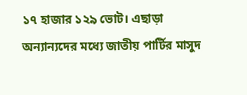১৭ হাজার ১২৯ ভোট। এছাড়া অন্যান্যদের মধ্যে জাতীয় পার্টির মাসুদ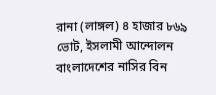রানা (লাঙ্গল) ৪ হাজার ৮৬৯ ভোট, ইসলামী আন্দোলন বাংলাদেশের নাসির বিন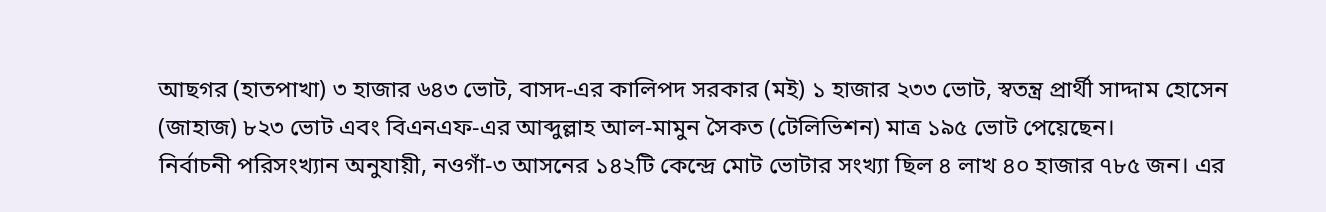আছগর (হাতপাখা) ৩ হাজার ৬৪৩ ভোট, বাসদ-এর কালিপদ সরকার (মই) ১ হাজার ২৩৩ ভোট, স্বতন্ত্র প্রার্থী সাদ্দাম হোসেন (জাহাজ) ৮২৩ ভোট এবং বিএনএফ-এর আব্দুল্লাহ আল-মামুন সৈকত (টেলিভিশন) মাত্র ১৯৫ ভোট পেয়েছেন।
নির্বাচনী পরিসংখ্যান অনুযায়ী, নওগাঁ-৩ আসনের ১৪২টি কেন্দ্রে মোট ভোটার সংখ্যা ছিল ৪ লাখ ৪০ হাজার ৭৮৫ জন। এর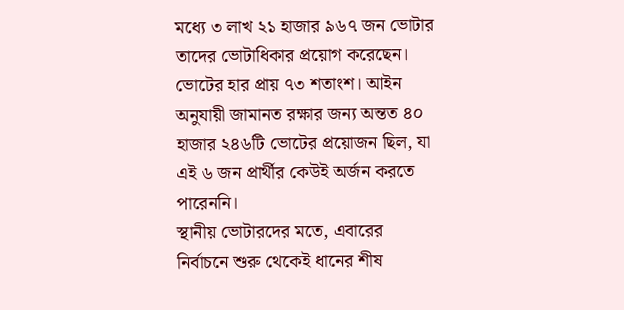মধ্যে ৩ লাখ ২১ হাজার ৯৬৭ জন ভোটার তাদের ভোটাধিকার প্রয়োগ করেছেন। ভোটের হার প্রায় ৭৩ শতাংশ। আইন অনুযায়ী জামানত রক্ষার জন্য অন্তত ৪০ হাজার ২৪৬টি ভোটের প্রয়োজন ছিল, যা এই ৬ জন প্রার্থীর কেউই অর্জন করতে পারেননি।
স্থানীয় ভোটারদের মতে, এবারের নির্বাচনে শুরু থেকেই ধানের শীষ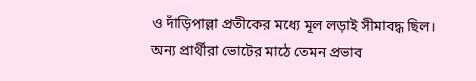ও দাঁড়িপাল্লা প্রতীকের মধ্যে মূল লড়াই সীমাবদ্ধ ছিল। অন্য প্রার্থীরা ভোটের মাঠে তেমন প্রভাব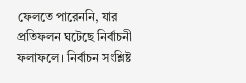ফেলতে পারেননি, যার প্রতিফলন ঘটেছে নির্বাচনী ফলাফলে। নির্বাচন সংশ্লিষ্ট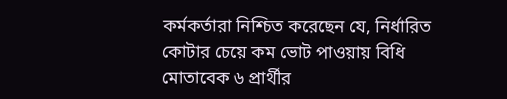কর্মকর্তারা নিশ্চিত করেছেন যে, নির্ধারিত কোটার চেয়ে কম ভোট পাওয়ায় বিধি মোতাবেক ৬ প্রার্থীর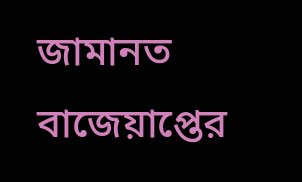জামানত বাজেয়াপ্তের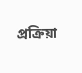প্রক্রিয়া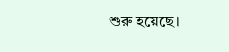শুরু হয়েছে।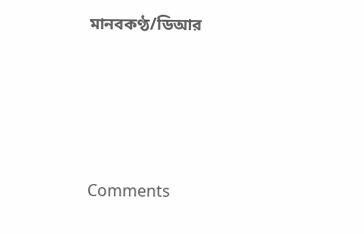মানবকণ্ঠ/ডিআর




Comments